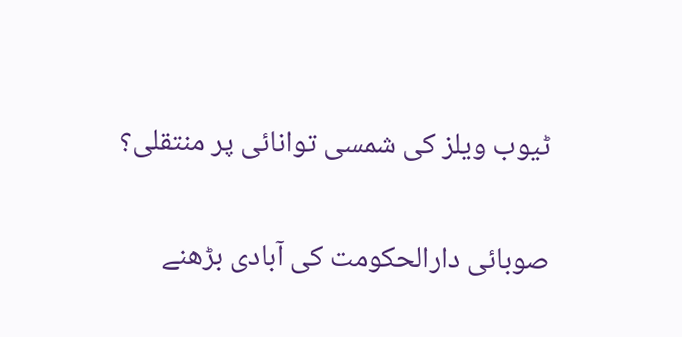ٹیوب ویلز کی شمسی توانائی پر منتقلی؟

صوبائی دارالحکومت کی آبادی بڑھنے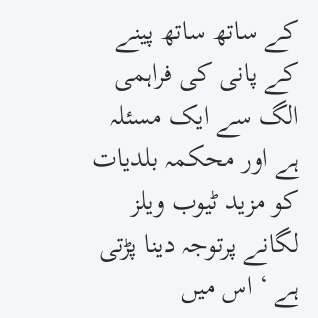کے ساتھ ساتھ پینے کے پانی کی فراہمی الگ سے ایک مسئلہ ہے اور محکمہ بلدیات کو مزید ٹیوب ویلز لگانے پرتوجہ دینا پڑتی ہے ‘ اس میں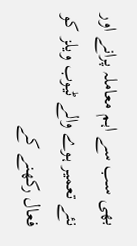بھی سب سے اہم معاملہ پرانے اور نئے تعمیر ہوے والے ٹیوب ویلز کو فعال رکھنے کے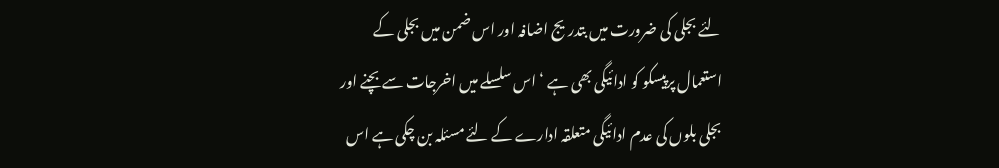لئے بجلی کی ضرورت میں بتدریج اضافہ اور اس ضمن میں بجلی کے استعمال پرپیسکو کو ادائیگی بھی ہے ‘ اس سلسلے میں اخرجات سے بچنے اور بجلی بلوں کی عدم ادائیگی متعلقہ ادارے کے لئے مسئلہ بن چکی ہے اس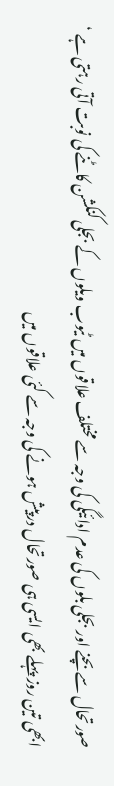صورتحال سے بچنے اور بجلی بلوں کی عدم ادائیگی کی وجہ سے مختلف علاقوں میں ٹیوب ویلوں کے بجلی کنکشن کاٹنے کی نوبت آتی رہتی ہے ‘ ابھی تین روز پہلے بھی ایسی ہی صورتحال درپیش ہونے کی وجہ سے کئی علاقوں میں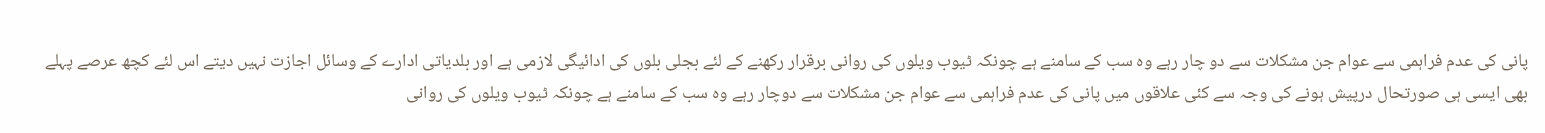پانی کی عدم فراہمی سے عوام جن مشکلات سے دو چار رہے وہ سب کے سامنے ہے چونکہ ٹیوب ویلوں کی روانی برقرار رکھنے کے لئے بجلی بلوں کی ادائیگی لازمی ہے اور بلدیاتی ادارے کے وسائل اجازت نہیں دیتے اس لئے کچھ عرصے پہلے بھی ایسی ہی صورتحال درپیش ہونے کی وجہ سے کئی علاقوں میں پانی کی عدم فراہمی سے عوام جن مشکلات سے دوچار رہے وہ سب کے سامنے ہے چونکہ ٹیوب ویلوں کی روانی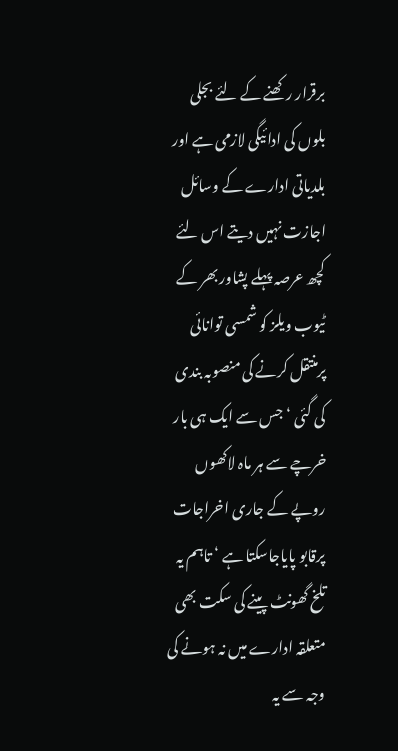برقرار رکھنے کے لئے بجلی بلوں کی ادائیگی لازمی ہے اور بلدیاتی ادارے کے وسائل اجازت نہیں دیتے اس لئے کچھ عرصہ پہلے پشاور بھر کے ٹیوب ویلز کو شمسی توانائی پرمنتقل کرنے کی منصوبہ بندی کی گئی ‘ جس سے ایک ہی بار خرچے سے ہر ماہ لاکھوں روپے کے جاری اخراجات پرقابو پایاجاسکتا ہے ‘ تاہم یہ تلخ گھونٹ پینے کی سکت بھی متعلقہ ادارے میں نہ ہونے کی وجہ سے یہ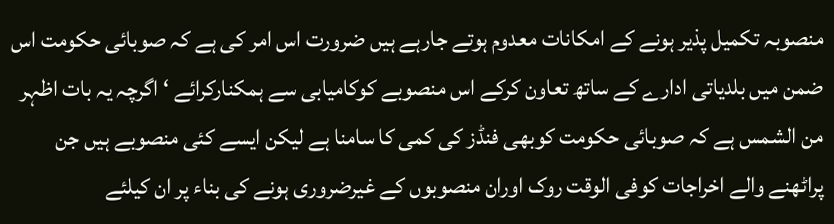منصوبہ تکمیل پذیر ہونے کے امکانات معدوم ہوتے جارہے ہیں ضرورت اس امر کی ہے کہ صوبائی حکومت اس ضمن میں بلدیاتی ادارے کے ساتھ تعاون کرکے اس منصوبے کوکامیابی سے ہمکنارکرائے ‘ اگرچہ یہ بات اظہر من الشمس ہے کہ صوبائی حکومت کوبھی فنڈز کی کمی کا سامنا ہے لیکن ایسے کئی منصوبے ہیں جن پراٹھنے والے اخراجات کوفی الوقت روک اوران منصوبوں کے غیرضروری ہونے کی بناء پر ان کیلئے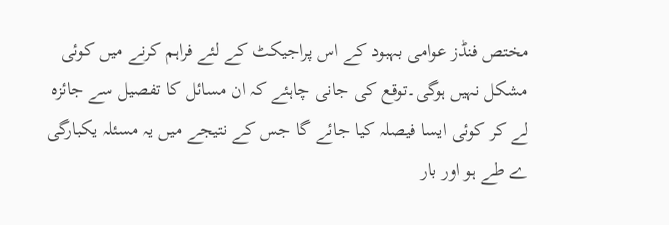مختص فنڈز عوامی بہبود کے اس پراجیکٹ کے لئے فراہم کرنے میں کوئی مشکل نہیں ہوگی۔توقع کی جانی چاہئے کہ ان مسائل کا تفصیل سے جائزہ لے کر کوئی ایسا فیصلہ کیا جائے گا جس کے نتیجے میں یہ مسئلہ یکبارگی ے طے ہو اور بار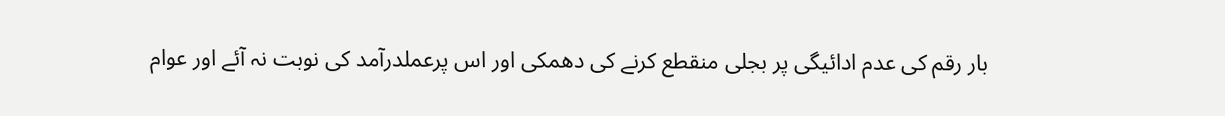بار رقم کی عدم ادائیگی پر بجلی منقطع کرنے کی دھمکی اور اس پرعملدرآمد کی نوبت نہ آئے اور عوام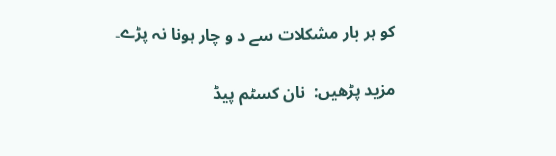کو ہر بار مشکلات سے د و چار ہونا نہ پڑے۔

مزید پڑھیں:  نان کسٹم پیڈ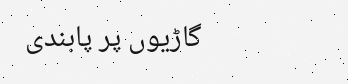گاڑیوں پر پابندی